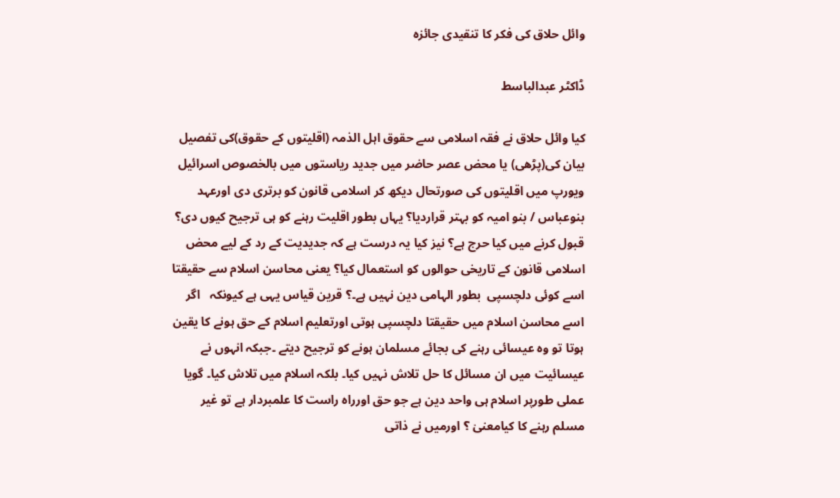وائل حلاق کی فکر کا تنقیدی جائزہ

ڈاکٹر عبدالباسط

کیا وائل حلاق نے فقہ اسلامی سے حقوق اہل الذمہ (اقلیتوں کے حقوق)کی تفصیل بیان کی(پڑھی) یا محض عصر حاضر میں جدید ریاستوں میں بالخصوص اسرائیل ویورپ میں اقلیتوں کی صورتحال دیکھ کر اسلامی قانون کو برتری دی اورعہد بنوعباس / بنو امیہ کو بہتر قراردیا؟ یہاں بطور اقلیت رہنے کو ہی ترجیح کیوں دی؟ قبول کرنے میں کیا حرج ہے؟ نیز کیا یہ درست ہے کہ جدیدیت کے رد کے لیے محض اسلامی قانون کے تاریخی حوالوں کو استعمال کیا؟ یعنی محاسن اسلام سے حقیقتا اسے کوئی دلچسپی  بطور الہامی دین نہیں ہے۔؟ قرین قیاس یہی ہے کیونکہ   اگر اسے محاسن اسلام میں حقیقتا دلچسپی ہوتی اورتعلیم اسلام کے حق ہونے کا یقین ہوتا تو وہ عیسائی رہنے کی بجائے مسلمان ہونے کو ترجیح دیتے ۔جبکہ انہوں نے عیسائیت میں ان مسائل کا حل تلاش نہیں کیا۔ بلکہ اسلام میں تلاش کیا۔ گویا عملی طورپر اسلام ہی واحد دین ہے جو حق اورراہ راست کا علمبردار ہے تو غیر مسلم رہنے کا کیامعنیٰ ؟ اورمیں نے ذاتی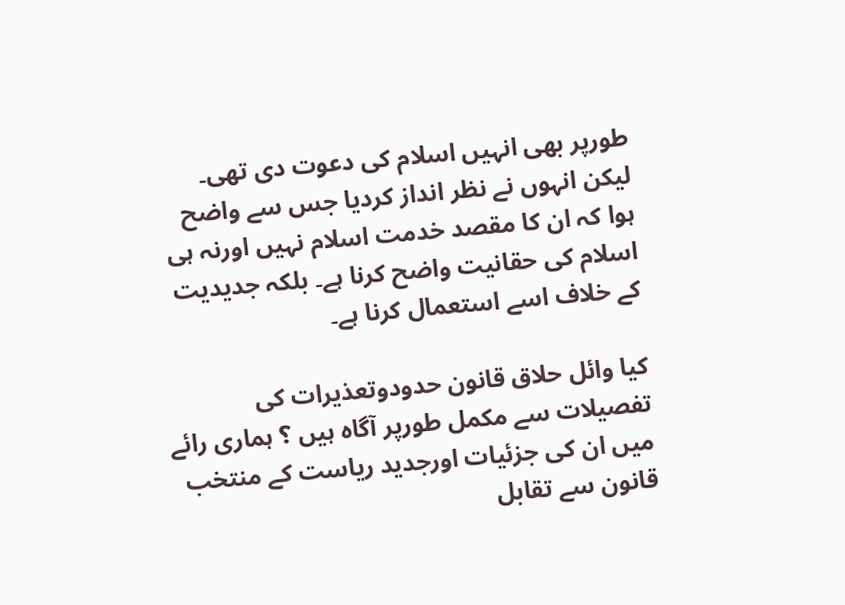طورپر بھی انہیں اسلام کی دعوت دی تھی۔ لیکن انہوں نے نظر انداز کردیا جس سے واضح ہوا کہ ان کا مقصد خدمت اسلام نہیں اورنہ ہی اسلام کی حقانیت واضح کرنا ہے۔ بلکہ جدیدیت کے خلاف اسے استعمال کرنا ہے۔

کیا وائل حلاق قانون حدودوتعذیرات کی تفصیلات سے مکمل طورپر آگاہ ہیں ؟ ہماری رائے میں ان کی جزئیات اورجدید ریاست کے منتخب قانون سے تقابل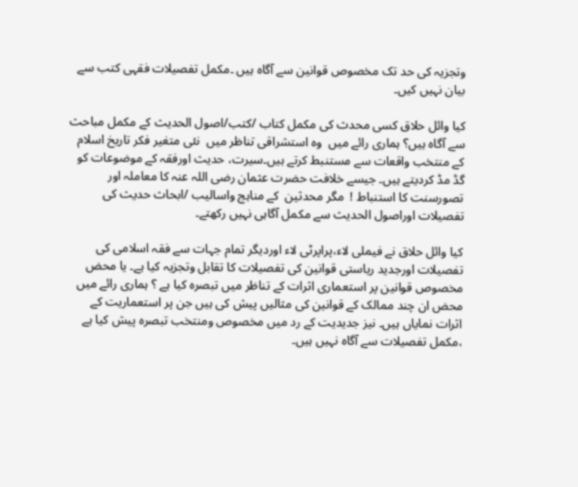وتجزیہ کی حد تک مخصوص قوانین سے آگاہ ہیں ۔مکمل تفصیلات فقہی کتب سے بیان نہیں کیں۔

کیا وائل حلاق کسی محدث کی مکمل کتاب /کتب/اصول الحدیث کے مکمل مباحث سے آگاہ ہیں؟ ہماری رائے میں  وہ استشراقی تناظر میں  نئی متغیر فکر تاریخ اسلام کے منتخب واقعات سے مستنبط کرتے ہیں۔سیرت، حدیث اورفقہ کے موضوعات کو گڈ مڈ کردیتے ہیں۔ جیسے خلافت حضرت عثمان رضی اللہ عنہ کا معاملہ اور تصورسنت کا استنباط !  مگر محدثین  کے مناہج واسالیب /ابحاث حدیث کی تفصیلات اوراصول الحدیث سے مکمل آگاہی نہیں رکھتے۔

کیا وائل حلاق نے فیملی لاء،پراپرٹی لاء اوردیگر تمام جہات سے فقہ اسلامی کی تفصیلات اورجدید ریاستی قوانین کی تفصیلات کا تقابل وتجزیہ کیا ہے۔ یا محض مخصوص قوانین پر استعماری اثرات کے تناظر میں تبصرہ کیا ہے ؟ ہماری رائے میں  محض ان چند ممالک کے قوانین کی مثالیں پیش کی ہیں جن پر استعماریت کے اثرات نمایاں ہیں۔ نیز جدیدیت کے رد میں مخصوص ومنتخب تبصرہ پیش کیا ہے ،مکمل تفصیلات سے آگاہ نہیں ہیں۔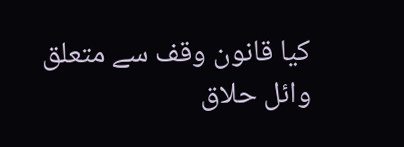کیا قانون وقف سے متعلق وائل حلاق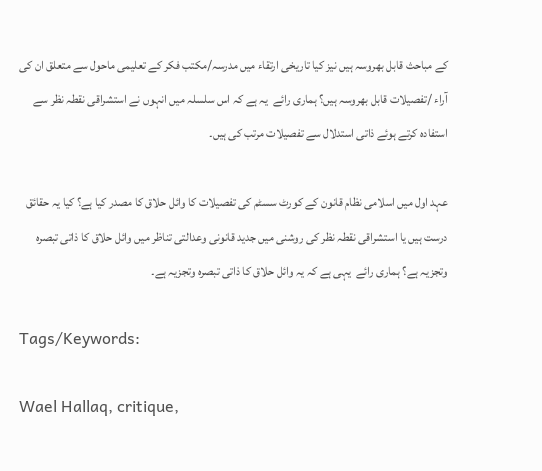کے مباحث قابل بھروسہ ہیں نیز کیا تاریخی ارتقاء میں مدرسہ/مکتب فکر کے تعلیمی ماحول سے متعلق ان کی آراء /تفصیلات قابل بھروسہ ہیں؟ ہماری رائے  یہ ہے کہ اس سلسلہ میں انہوں نے استشراقی نقطہ نظر سے استفادہ کرتے ہوئے ذاتی استدلال سے تفصیلات مرتب کی ہیں۔

عہد اول میں اسلامی نظام قانون کے کورٹ سسٹم کی تفصیلات کا وائل حلاق کا مصدر کیا ہے؟ کیا یہ حقائق درست ہیں یا استشراقی نقطہ نظر کی روشنی میں جدید قانونی وعدالتی تناظر میں وائل حلاق کا ذاتی تبصرہ وتجزیہ ہے؟ ہماری رائے  یہی ہے کہ یہ وائل حلاق کا ذاتی تبصرہ وتجزیہ ہے۔

Tags/Keywords:

Wael Hallaq, critique,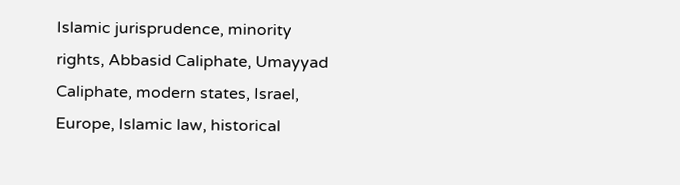Islamic jurisprudence, minority rights, Abbasid Caliphate, Umayyad Caliphate, modern states, Israel, Europe, Islamic law, historical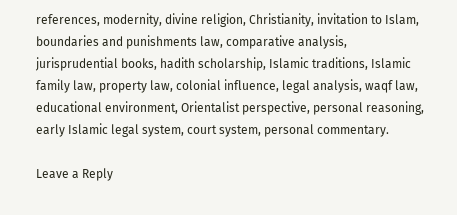references, modernity, divine religion, Christianity, invitation to Islam, boundaries and punishments law, comparative analysis, jurisprudential books, hadith scholarship, Islamic traditions, Islamic family law, property law, colonial influence, legal analysis, waqf law, educational environment, Orientalist perspective, personal reasoning, early Islamic legal system, court system, personal commentary.

Leave a Reply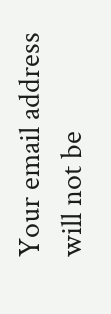Your email address will not be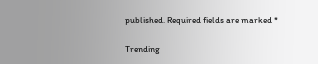published. Required fields are marked *

Trending